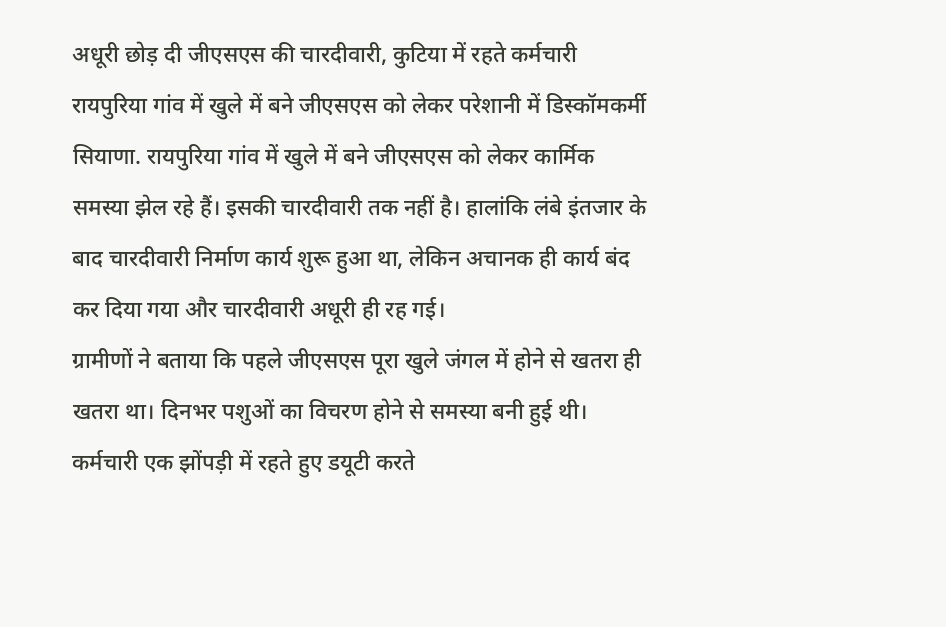अधूरी छोड़ दी जीएसएस की चारदीवारी, कुटिया में रहते कर्मचारी
रायपुरिया गांव में खुले में बने जीएसएस को लेकर परेशानी में डिस्कॉमकर्मी
सियाणा. रायपुरिया गांव में खुले में बने जीएसएस को लेकर कार्मिक समस्या झेल रहे हैं। इसकी चारदीवारी तक नहीं है। हालांकि लंबे इंतजार के बाद चारदीवारी निर्माण कार्य शुरू हुआ था, लेकिन अचानक ही कार्य बंद कर दिया गया और चारदीवारी अधूरी ही रह गई।
ग्रामीणों ने बताया कि पहले जीएसएस पूरा खुले जंगल में होने से खतरा ही खतरा था। दिनभर पशुओं का विचरण होने से समस्या बनी हुई थी। कर्मचारी एक झोंपड़ी में रहते हुए डयूटी करते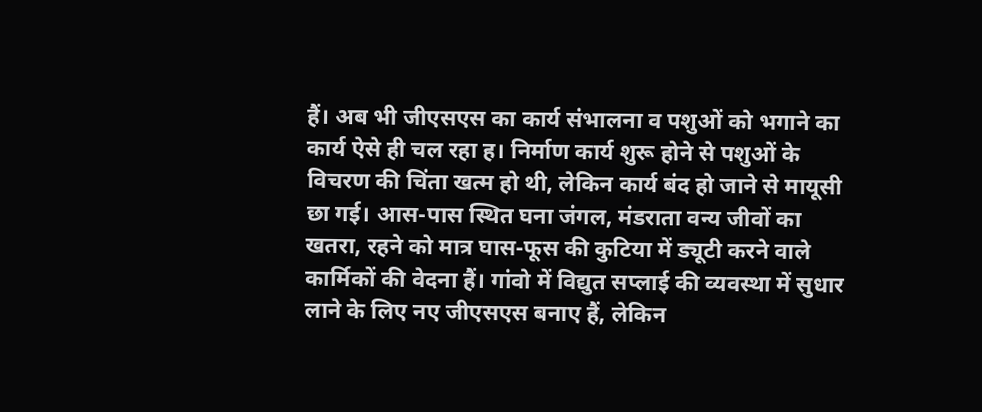हैं। अब भी जीएसएस का कार्य संभालना व पशुओं को भगाने का कार्य ऐसे ही चल रहा ह। निर्माण कार्य शुरू होने से पशुओं के विचरण की चिंता खत्म हो थी, लेकिन कार्य बंद हो जाने से मायूसी छा गई। आस-पास स्थित घना जंगल, मंडराता वन्य जीवों का खतरा, रहने को मात्र घास-फूस की कुटिया में ड्यूटी करने वाले कार्मिकों की वेदना हैं। गांवो में विद्युत सप्लाई की व्यवस्था में सुधार लाने के लिए नए जीएसएस बनाए हैं, लेकिन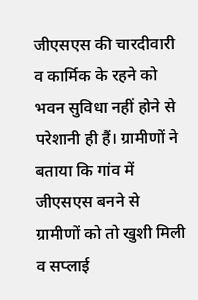जीएसएस की चारदीवारी व कार्मिक के रहने को भवन सुविधा नहीं होने से परेशानी ही हैं। ग्रामीणों ने बताया कि गांव में जीएसएस बनने से ग्रामीणों को तो खुशी मिली व सप्लाई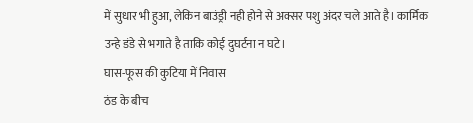में सुधार भी हुआ, लेकिन बाउंड्री नही होने से अक्सर पशु अंदर चले आते है। कार्मिक उन्हे डंडे से भगाते है ताकि कोई दुघर्टना न घटे।
घास-फूस की कुटिया में निवास
ठंड के बीच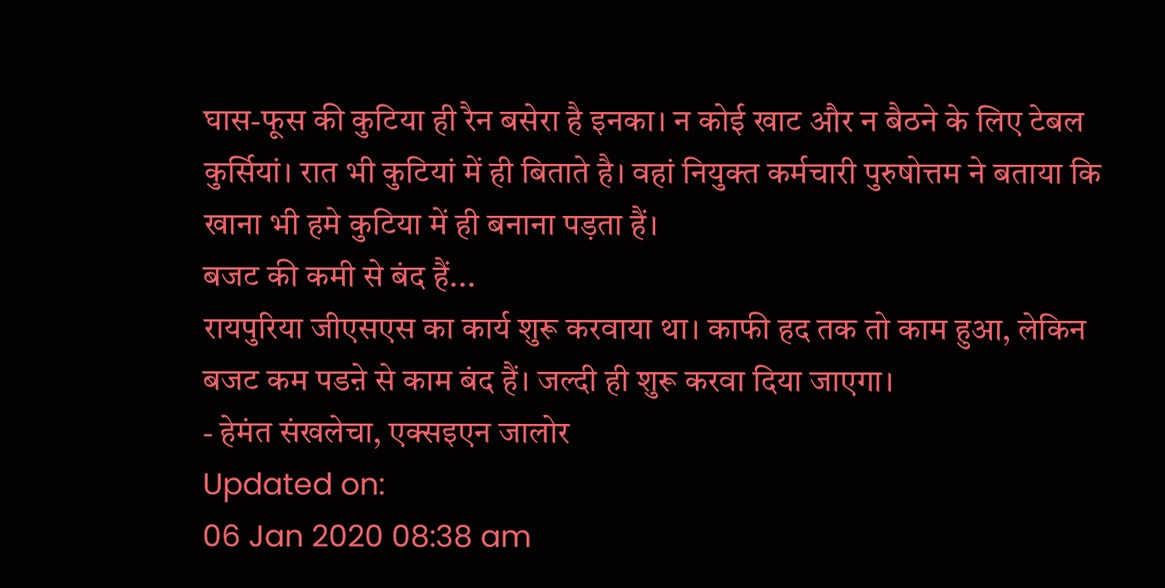घास-फूस की कुटिया ही रैन बसेरा है इनका। न कोई खाट और न बैठने के लिए टेबल कुर्सियां। रात भी कुटियां में ही बिताते है। वहां नियुक्त कर्मचारी पुरुषोत्तम ने बताया कि खाना भी हमे कुटिया में ही बनाना पड़ता हैं।
बजट की कमी से बंद हैं...
रायपुरिया जीएसएस का कार्य शुरू करवाया था। काफी हद तक तो काम हुआ, लेकिन बजट कम पडऩे से काम बंद हैं। जल्दी ही शुरू करवा दिया जाएगा।
- हेमंत संखलेचा, एक्सइएन जालोर
Updated on:
06 Jan 2020 08:38 am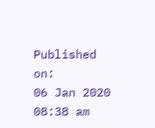Published on:
06 Jan 2020 08:38 am